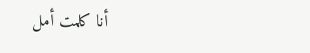أنا كلمت أمل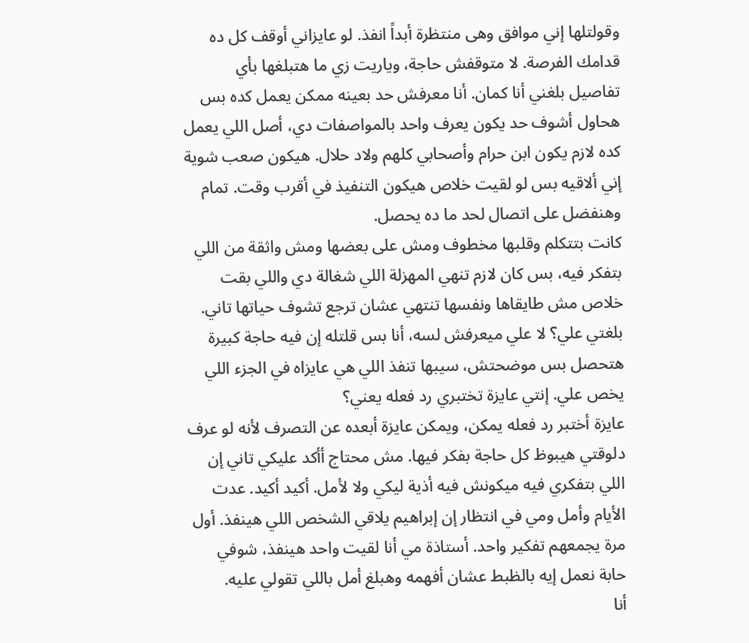وقولتلها إني موافق وهى منتظرة أبداً انفذ. لو عايزاني أوقف كل ده قدامك الفرصة. لا متوقفش حاجة، وياريت زي ما هتبلغها بأي تفاصيل بلغني أنا كمان. أنا معرفش حد بعينه ممكن يعمل كده بس هحاول أشوف حد يكون يعرف واحد بالمواصفات دي، أصل اللي يعمل كده لازم يكون ابن حرام وأصحابي كلهم ولاد حلال. هيكون صعب شوية إني ألاقيه بس لو لقيت خلاص هيكون التنفيذ في أقرب وقت. تمام وهنفضل على اتصال لحد ما ده يحصل.
كانت بتتكلم وقلبها مخطوف ومش على بعضها ومش واثقة من اللي بتفكر فيه، بس كان لازم تنهي المهزلة اللي شغالة دي واللي بقت خلاص مش طايقاها ونفسها تنتهي عشان ترجع تشوف حياتها تاني. بلغتي علي؟ لا علي ميعرفش لسه، أنا بس قلتله إن فيه حاجة كبيرة هتحصل بس موضحتش، سيبها تنفذ اللي هي عايزاه في الجزء اللي يخص علي. إنتي عايزة تختبري رد فعله يعني؟
عايزة أختبر رد فعله يمكن، ويمكن عايزة أبعده عن التصرف لأنه لو عرف دلوقتي هيبوظ كل حاجة بفكر فيها. مش محتاج أأكد عليكي تاني إن اللي بتفكري فيه ميكونش فيه أذية ليكي ولا لأمل. أكيد أكيد. عدت الأيام وأمل ومي في انتظار إن إبراهيم يلاقي الشخص اللي هينفذ. أول مرة يجمعهم تفكير واحد. أستاذة مي أنا لقيت واحد هينفذ، شوفي حابة نعمل إيه بالظبط عشان أفهمه وهبلغ أمل باللي تقولي عليه.
أنا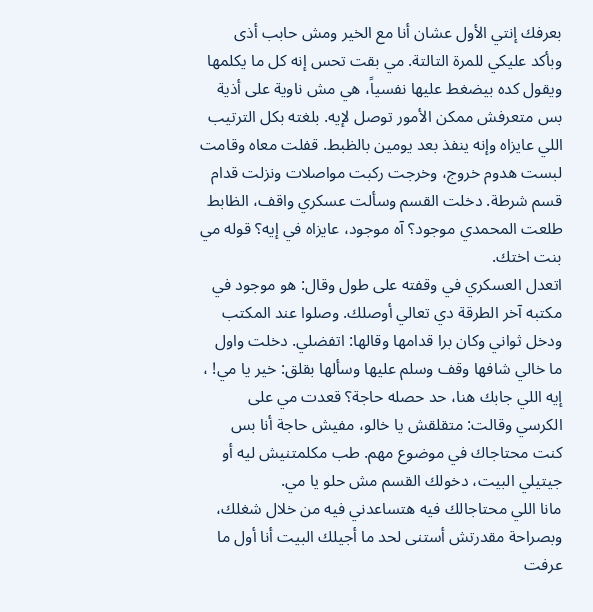بعرفك إنتي الأول عشان أنا مع الخير ومش حابب أذى وبأكد عليكي للمرة التالتة. مي بقت تحس إنه كل ما يكلمها ويقول كده بيضغط عليها نفسياً، هي مش ناوية على أذية بس متعرفش ممكن الأمور توصل لإيه. بلغته بكل الترتيب اللي عايزاه وإنه ينفذ بعد يومين بالظبط. قفلت معاه وقامت لبست هدوم خروج، وخرجت ركبت مواصلات ونزلت قدام قسم شرطة. دخلت القسم وسألت عسكري واقف، الظابط طلعت المحمدي موجود؟ آه موجود، عايزاه في إيه؟ قوله مي بنت اختك.
اتعدل العسكري في وقفته على طول وقال: هو موجود في مكتبه آخر الطرقة دي تعالي أوصلك. وصلوا عند المكتب ودخل ثواني وكان برا قدامها وقالها: اتفضلي. دخلت واول ما خالي شافها وقف وسلم عليها وسألها بقلق: خير يا مي! ، إيه اللي جابك هنا، حد حصله حاجة؟ قعدت مي على الكرسي وقالت: متقلقش يا خالو، مفيش حاجة أنا بس كنت محتاجاك في موضوع مهم. طب مكلمتنيش ليه أو جيتيلي البيت، دخولك القسم مش حلو يا مي.
مانا اللي محتاجالك فيه هتساعدني فيه من خلال شغلك، وبصراحة مقدرتش أستنى لحد ما أجيلك البيت أنا أول ما عرفت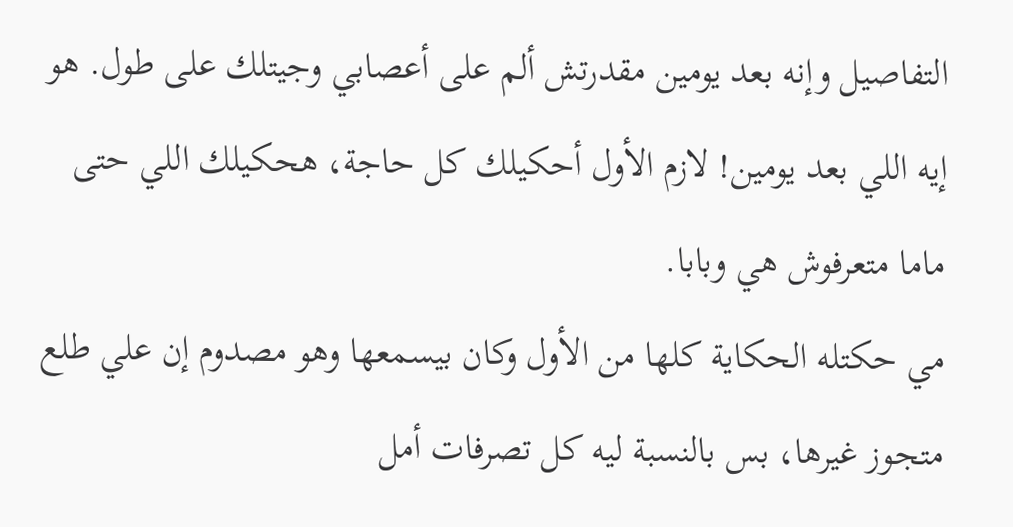التفاصيل وإنه بعد يومين مقدرتش ألم على أعصابي وجيتلك على طول. هو إيه اللي بعد يومين! لازم الأول أحكيلك كل حاجة، هحكيلك اللي حتى ماما متعرفوش هي وبابا.
مي حكتله الحكاية كلها من الأول وكان بيسمعها وهو مصدوم إن علي طلع متجوز غيرها، بس بالنسبة ليه كل تصرفات أمل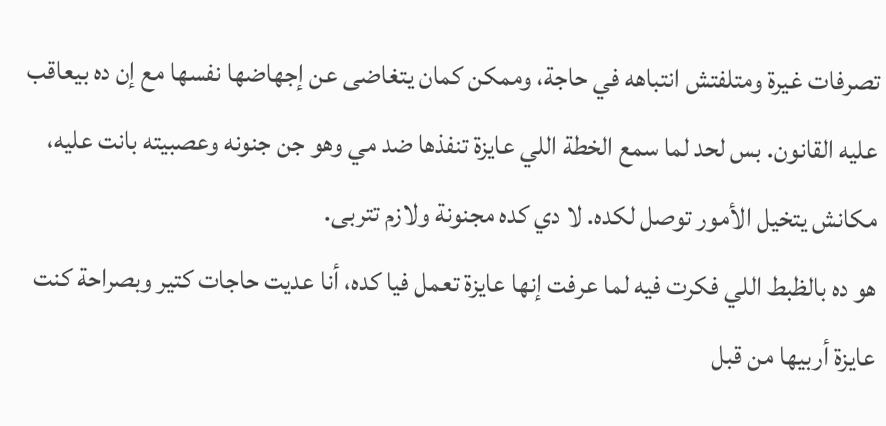تصرفات غيرة ومتلفتش انتباهه في حاجة، وممكن كمان يتغاضى عن إجهاضها نفسها مع إن ده بيعاقب عليه القانون. بس لحد لما سمع الخطة اللي عايزة تنفذها ضد مي وهو جن جنونه وعصبيته بانت عليه، مكانش يتخيل الأمور توصل لكده. لا دي كده مجنونة ولازم تتربى.
هو ده بالظبط اللي فكرت فيه لما عرفت إنها عايزة تعمل فيا كده، أنا عديت حاجات كتير وبصراحة كنت عايزة أربيها من قبل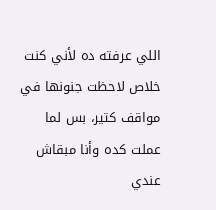اللي عرفته ده لأني كنت خلاص لاحظت جنونها في مواقف كتير، بس لما عملت كده وأنا مبقاش عندي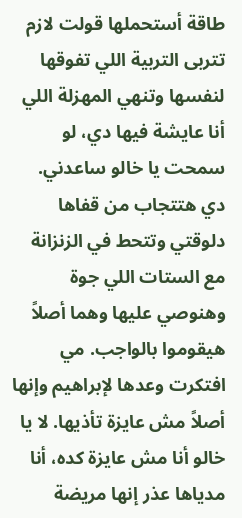طاقة أستحملها قولت لازم تتربى التربية اللي تفوقها لنفسها وتنهي المهزلة اللي أنا عايشة فيها دي، لو سمحت يا خالو ساعدني.
دي هتتجاب من قفاها دلوقتي وتتحط في الزنزانة مع الستات اللي جوة وهنوصي عليها وهما أصلاً هيقوموا بالواجب. مي افتكرت وعدها لإبراهيم وإنها أصلاً مش عايزة تأذيها. لا يا خالو أنا مش عايزة كده، أنا مدياها عذر إنها مريضة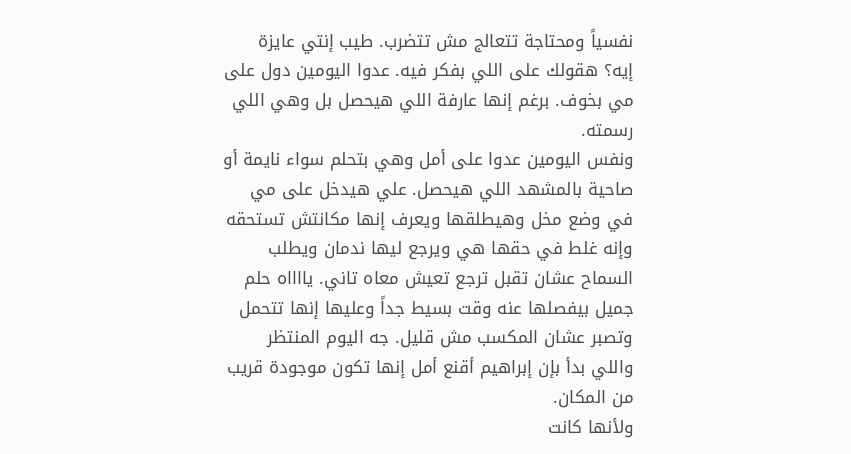نفسياً ومحتاجة تتعالج مش تتضرب. طيب إنتي عايزة إيه؟ هقولك على اللي بفكر فيه. عدوا اليومين دول على مي بخوف. برغم إنها عارفة اللي هيحصل بل وهي اللي رسمته.
ونفس اليومين عدوا على أمل وهي بتحلم سواء نايمة أو صاحية بالمشهد اللي هيحصل. علي هيدخل على مي في وضع مخل وهيطلقها ويعرف إنها مكانتش تستحقه وإنه غلط في حقها هي ويرجع ليها ندمان ويطلب السماح عشان تقبل ترجع تعيش معاه تاني. يااااه حلم جميل بيفصلها عنه وقت بسيط جداً وعليها إنها تتحمل وتصبر عشان المكسب مش قليل. جه اليوم المنتظر واللي بدأ بإن إبراهيم أقنع أمل إنها تكون موجودة قريب من المكان.
ولأنها كانت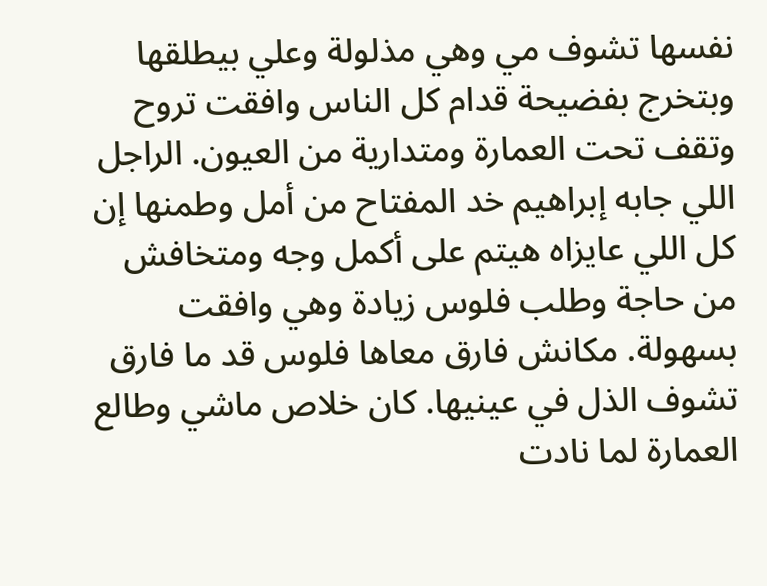نفسها تشوف مي وهي مذلولة وعلي بيطلقها وبتخرج بفضيحة قدام كل الناس وافقت تروح وتقف تحت العمارة ومتدارية من العيون. الراجل اللي جابه إبراهيم خد المفتاح من أمل وطمنها إن كل اللي عايزاه هيتم على أكمل وجه ومتخافش من حاجة وطلب فلوس زيادة وهي وافقت بسهولة. مكانش فارق معاها فلوس قد ما فارق تشوف الذل في عينيها. كان خلاص ماشي وطالع العمارة لما نادت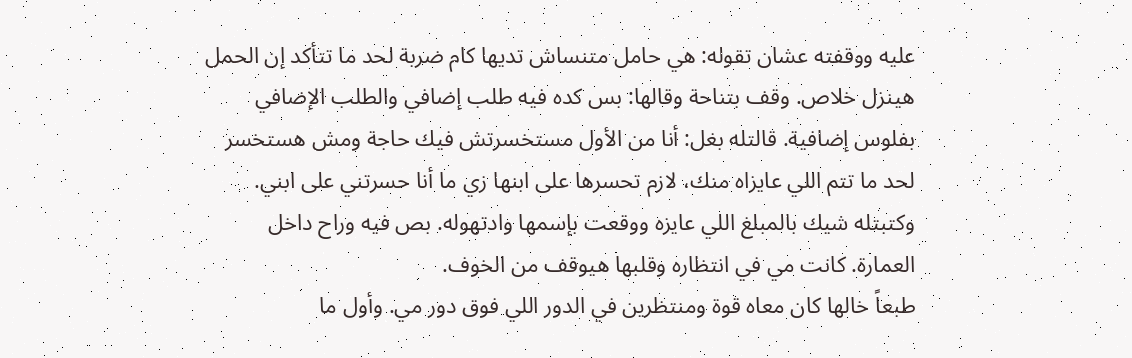عليه ووقفته عشان تقوله: هي حامل متنساش تديها كام ضربة لحد ما تتأكد إن الحمل هينزل خلاص. وقف بتناحة وقالها: بس كده فيه طلب إضافي والطلب الإضافي بفلوس إضافية. قالتله بغل: أنا من الأول مستخسرتش فيك حاجة ومش هستخسر لحد ما تتم اللي عايزاه منك، لازم تحسرها على ابنها زي ما أنا حسرتني على ابني. وكتبتله شيك بالمبلغ اللي عايزه ووقعت بإسمها وادتهوله. بص فيه وراح داخل العمارة. كانت مي في انتظاره وقلبها هيوقف من الخوف.
طبعاً خالها كان معاه قوة ومنتظرين في الدور اللي فوق دور مي. وأول ما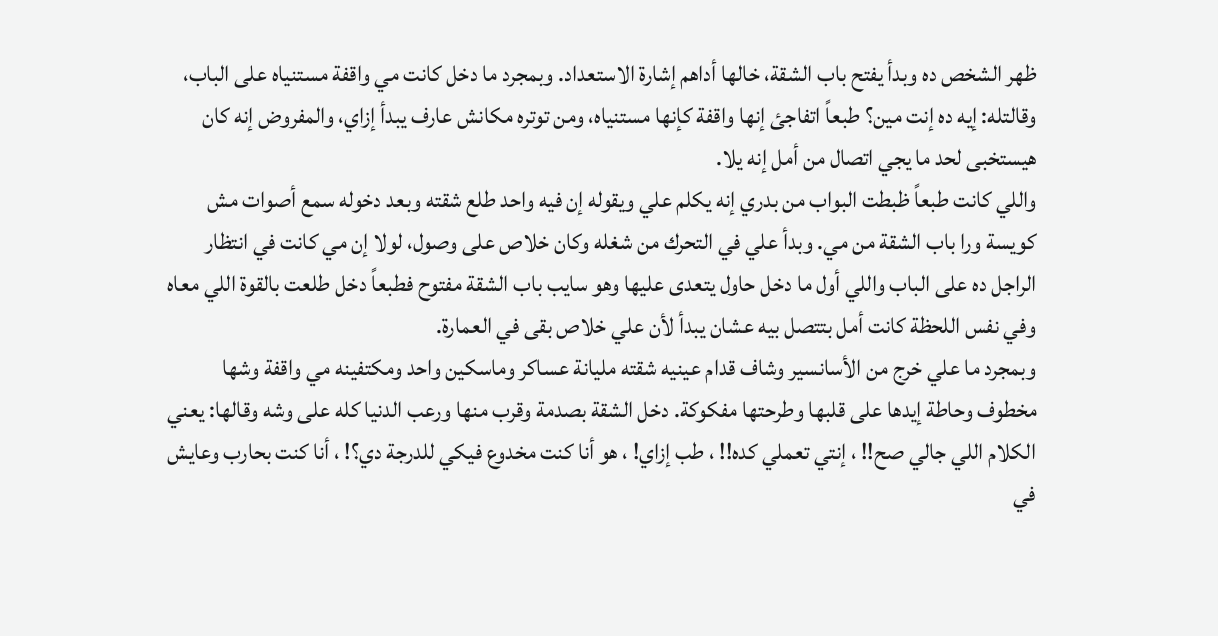ظهر الشخص ده وبدأ يفتح باب الشقة، خالها أداهم إشارة الاستعداد. وبمجرد ما دخل كانت مي واقفة مستنياه على الباب، وقالتله: إيه ده إنت مين؟ طبعاً اتفاجئ إنها واقفة كإنها مستنياه، ومن توتره مكانش عارف يبدأ إزاي، والمفروض إنه كان هيستخبى لحد ما يجي اتصال من أمل إنه يلا.
واللي كانت طبعاً ظبطت البواب من بدري إنه يكلم علي ويقوله إن فيه واحد طلع شقته وبعد دخوله سمع أصوات مش كويسة ورا باب الشقة من مي. وبدأ علي في التحرك من شغله وكان خلاص على وصول، لولا إن مي كانت في انتظار الراجل ده على الباب واللي أول ما دخل حاول يتعدى عليها وهو سايب باب الشقة مفتوح فطبعاً دخل طلعت بالقوة اللي معاه وفي نفس اللحظة كانت أمل بتتصل بيه عشان يبدأ لأن علي خلاص بقى في العمارة.
وبمجرد ما علي خرج من الأسانسير وشاف قدام عينيه شقته مليانة عساكر وماسكين واحد ومكتفينه مي واقفة وشها مخطوف وحاطة إيدها على قلبها وطرحتها مفكوكة. دخل الشقة بصدمة وقرب منها ورعب الدنيا كله على وشه وقالها: يعني الكلام اللي جالي صح!! ، إنتي تعملي كده!! ، طب إزاي! ، هو أنا كنت مخدوع فيكي للدرجة دي؟! ، أنا كنت بحارب وعايش في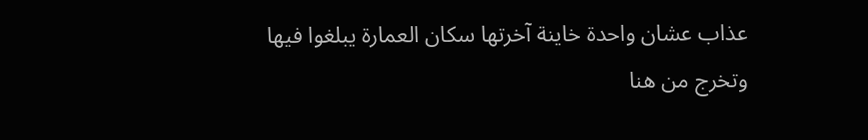عذاب عشان واحدة خاينة آخرتها سكان العمارة يبلغوا فيها وتخرج من هنا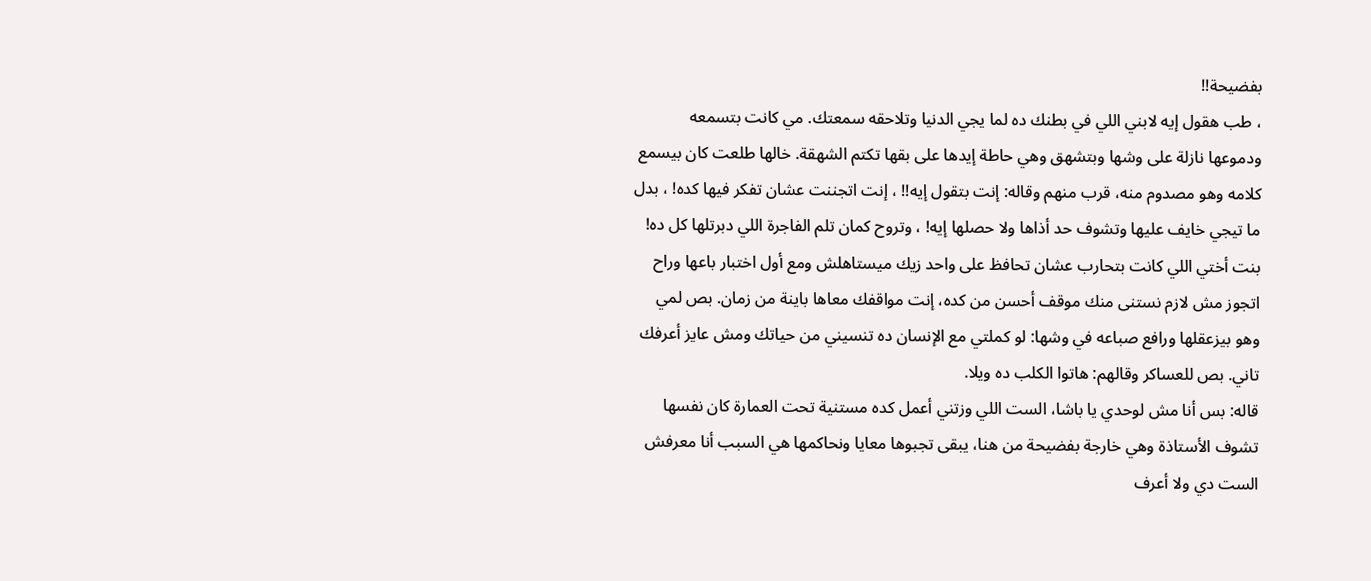بفضيحة!!
، طب هقول إيه لابني اللي في بطنك ده لما يجي الدنيا وتلاحقه سمعتك. مي كانت بتسمعه ودموعها نازلة على وشها وبتشهق وهي حاطة إيدها على بقها تكتم الشهقة. خالها طلعت كان بيسمع كلامه وهو مصدوم منه، قرب منهم وقاله: إنت بتقول إيه!! ، إنت اتجننت عشان تفكر فيها كده! ، بدل ما تيجي خايف عليها وتشوف حد أذاها ولا حصلها إيه! ، وتروح كمان تلم الفاجرة اللي دبرتلها كل ده!
بنت أختي اللي كانت بتحارب عشان تحافظ على واحد زيك ميستاهلش ومع أول اختبار باعها وراح اتجوز مش لازم نستنى منك موقف أحسن من كده، إنت مواقفك معاها باينة من زمان. بص لمي وهو بيزعقلها ورافع صباعه في وشها: لو كملتي مع الإنسان ده تنسيني من حياتك ومش عايز أعرفك تاني. بص للعساكر وقالهم: هاتوا الكلب ده ويلا.
قاله: بس أنا مش لوحدي يا باشا، الست اللي وزتني أعمل كده مستنية تحت العمارة كان نفسها تشوف الأستاذة وهي خارجة بفضيحة من هنا، يبقى تجبوها معايا ونحاكمها هي السبب أنا معرفش الست دي ولا أعرف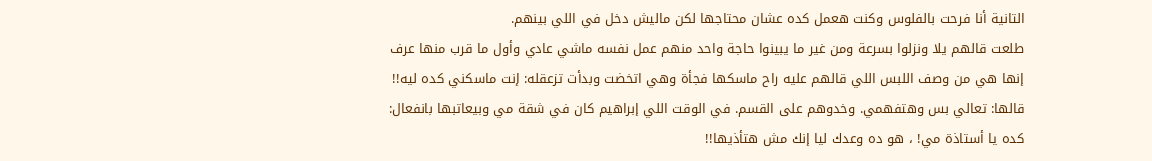التانية أنا فرحت بالفلوس وكنت هعمل كده عشان محتاجها لكن ماليش دخل في اللي بينهم.
طلعت قالهم يلا ونزلوا بسرعة ومن غير ما يبينوا حاجة واحد منهم عمل نفسه ماشي عادي وأول ما قرب منها عرف إنها هي من وصف اللبس اللي قالهم عليه راح ماسكها فجأة وهي اتخضت وبدأت تزعقله: إنت ماسكني كده ليه!! قالها: تعالي بس وهتفهمي. وخدوهم على القسم. في الوقت اللي إبراهيم كان في شقة مي وبيعاتبها بانفعال: كده يا أستاذة مي! ، هو ده وعدك ليا إنك مش هتأذيها!!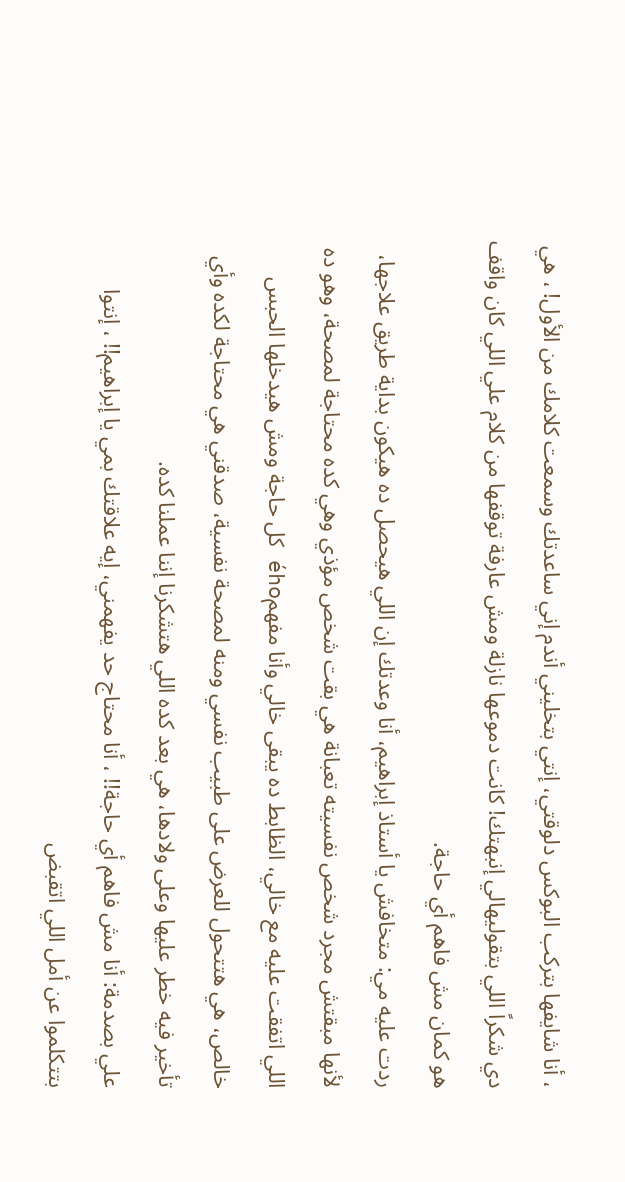، أنا شايفها بتركب البوكس دلوقتي، إنتي بتخليني أندم إني ساعدتك وسمعت كلامك من الأول! ، هي دي شكراً اللي بتقوليهالي إنبهتك! كانت دموعها نازلة ومش عارفة توقفها من كلام علي اللي كان واقف هو كمان مش فاهم أي حاجة.
ردت عليه مي: متخافش يا أستاذ إبراهيم، أنا وعدتك إن اللي هيحصل ده هيكون بداية طريق علاجها، لأنها مبقتش مجرد شخص نفسيته تعبانة هي بقت شخص مؤذي وهي كده محتاجة لمصحة، وهو ده اللي اتفقت عليه مع خالي، الظابط ده يبقى خالي وأنا مفهمého كل حاجة ومش هيدخلها الحبس خالص، هي هتتحول للعرض على طبيب نفسي ومنه لمصحة نفسية، صدقني هي محتاجة لكده وأي تأخير فيه خطر عليها وعلى ولادها، هي بعد كده اللي هتشكرنا إننا عملنا كده.
علي بصدمة: أنا مش فاهم أي حاجة!! ، أنا محتاج حد يفهمني، إيه علاقتك بمي يا إبراهيم!! ، إنتوا بتتكلموا عن أمل اللي اتقبض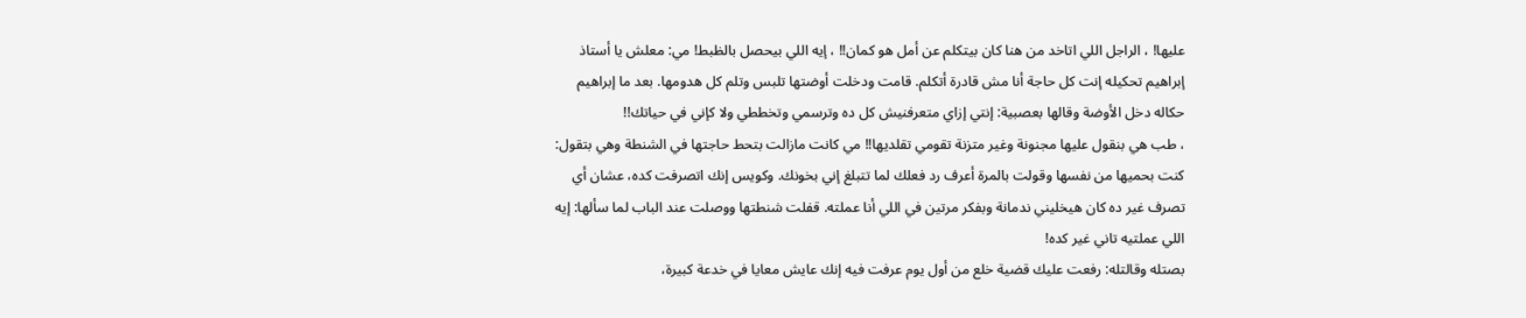عليها! ، الراجل اللي اتاخد من هنا كان بيتكلم عن أمل هو كمان!! ، إيه اللي بيحصل بالظبط! مي: معلش يا أستاذ إبراهيم تحكيله إنت كل حاجة أنا مش قادرة أتكلم. قامت ودخلت أوضتها تلبس وتلم كل هدومها. بعد ما إبراهيم حكاله دخل الأوضة وقالها بعصبية: إنتي إزاي متعرفنيش كل ده وترسمي وتخططي ولا كإني في حياتك!!
، طب هي بنقول عليها مجنونة وغير متزنة تقومي تقلديها!! مي كانت مازالت بتحط حاجتها في الشنطة وهي بتقول: كنت بحميها من نفسها وقولت بالمرة أعرف رد فعلك لما تتبلغ إني بخونك. وكويس إنك اتصرفت كده، عشان أي تصرف غير ده كان هيخليني ندمانة وبفكر مرتين في اللي أنا عملته. قفلت شنطتها ووصلت عند الباب لما سألها: إيه اللي عملتيه تاني غير كده!
بصتله وقالتله: رفعت عليك قضية خلع من أول يوم عرفت فيه إنك عايش معايا في خدعة كبيرة،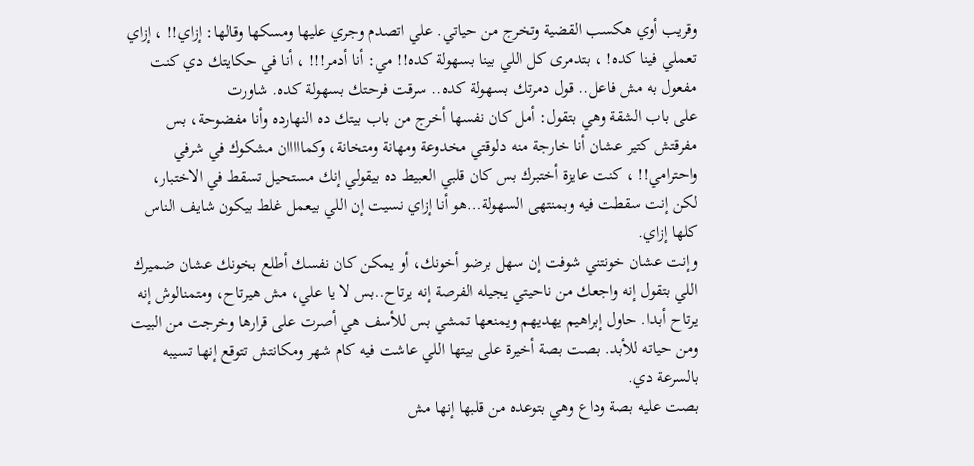وقريب أوي هكسب القضية وتخرج من حياتي. علي اتصدم وجري عليها ومسكها وقالها: إزاي!! ، إزاي تعملي فينا كده! ، بتدمرى كل اللي بينا بسهولة كده!! مي: أنا أدمر!!! ، أنا في حكايتك دي كنت مفعول به مش فاعل.. قول دمرتك بسهولة كده.. سرقت فرحتك بسهولة كده. شاورت
على باب الشقة وهي بتقول: أمل كان نفسها أخرج من باب بيتك ده النهارده وأنا مفضوحة، بس مفرقتش كتير عشان أنا خارجة منه دلوقتي مخدوعة ومهانة ومتخانة، وكمااااان مشكوك في شرفي واحترامي!! ، كنت عايزة أختبرك بس كان قلبي العبيط ده بيقولي إنك مستحيل تسقط في الاختبار، لكن إنت سقطت فيه وبمنتهى السهولة…هو أنا إزاي نسيت إن اللي بيعمل غلط بيكون شايف الناس كلها إزاي.
وإنت عشان خونتني شوفت إن سهل برضو أخونك، أو يمكن كان نفسك أطلع بخونك عشان ضميرك اللي بتقول إنه واجعك من ناحيتي يجيله الفرصة إنه يرتاح..بس لا يا علي، مش هيرتاح، ومتمنالوش إنه يرتاح أبدا. حاول إبراهيم يهديهم ويمنعها تمشي بس للأسف هي أصرت على قرارها وخرجت من البيت ومن حياته للأبد. بصت بصة أخيرة على بيتها اللي عاشت فيه كام شهر ومكانتش تتوقع إنها تسيبه بالسرعة دي.
بصت عليه بصة وداع وهي بتوعده من قلبها إنها مش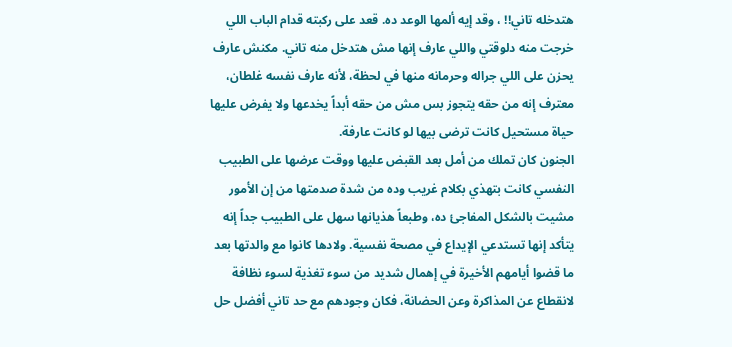هتدخله تاني!! ، وقد إيه ألمها الوعد ده. قعد على ركبته قدام الباب اللي خرجت منه دلوقتي واللي عارف إنها مش هتدخل منه تاني. مكنش عارف يحزن على اللي جراله وحرمانه منها في لحظة، لأنه عارف نفسه غلطان، معترف إنه من حقه يتجوز بس مش من حقه أبداً يخدعها ولا يفرض عليها حياة مستحيل كانت ترضى بيها لو كانت عارفة.
الجنون كان تملك من أمل بعد القبض عليها ووقت عرضها على الطبيب النفسي كانت بتهذي بكلام غريب وده من شدة صدمتها من إن الأمور مشيت بالشكل المفاجئ ده، وطبعاً هذيانها سهل على الطبيب جداً إنه يتأكد إنها تستدعي الإيداع في مصحة نفسية. ولادها كانوا مع والدتها بعد ما قضوا أيامهم الأخيرة في إهمال شديد من سوء تغذية لسوء نظافة لانقطاع عن المذاكرة وعن الحضانة، فكان وجودهم مع حد تاني أفضل حل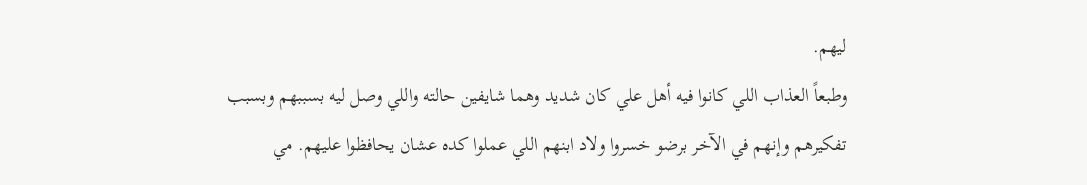ليهم.
وطبعاً العذاب اللي كانوا فيه أهل علي كان شديد وهما شايفين حالته واللي وصل ليه بسببهم وبسبب تفكيرهم وإنهم في الآخر برضو خسروا ولاد ابنهم اللي عملوا كده عشان يحافظوا عليهم. مي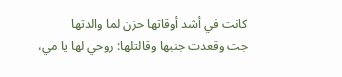كانت في أشد أوقاتها حزن لما والدتها
جت وقعدت جنبها وقالتلها: روحي لها يا مي،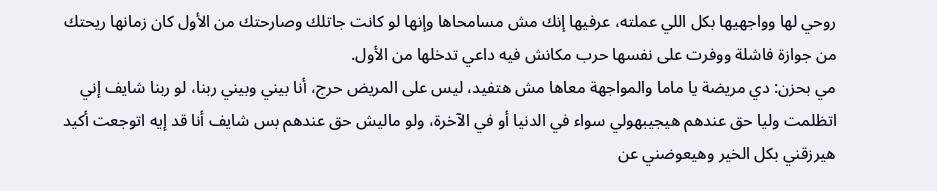روحي لها وواجهيها بكل اللي عملته، عرفيها إنك مش مسامحاها وإنها لو كانت جاتلك وصارحتك من الأول كان زمانها ريحتك من جوازة فاشلة ووفرت على نفسها حرب مكانش فيه داعي تدخلها من الأول.
مي بحزن: دي مريضة يا ماما والمواجهة معاها مش هتفيد، ليس على المريض حرج، أنا بيني وبيني ربنا، لو ربنا شايف إني اتظلمت وليا حق عندهم هيجيبهولي سواء في الدنيا أو في الآخرة، ولو ماليش حق عندهم بس شايف أنا قد إيه اتوجعت أكيد هيرزقني بكل الخير وهيعوضني عن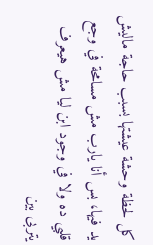كل لحظة وحشة عيشتها بسبب حاجة ماليش يد فيها، بس أنا يارب مش مسامحة في وجع قلبي ده ولا في وجود ابن ليا مش هيعرف يتربى بين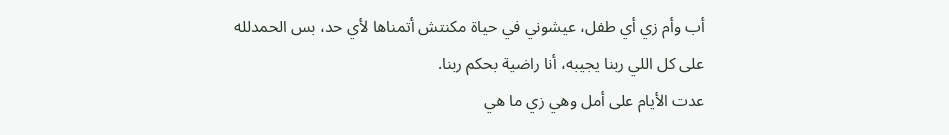أب وأم زي أي طفل، عيشوني في حياة مكنتش أتمناها لأي حد، بس الحمدلله على كل اللي ربنا يجيبه، أنا راضية بحكم ربنا.
عدت الأيام على أمل وهي زي ما هي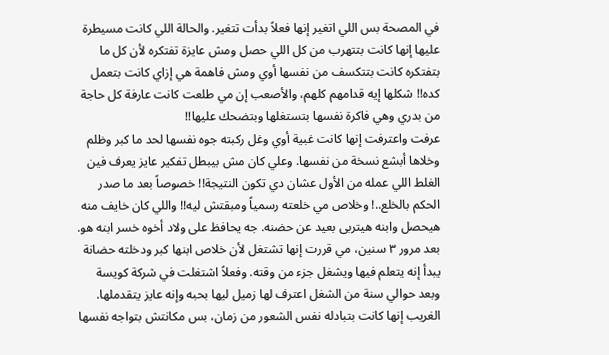في المصحة بس اللي اتغير إنها فعلاً بدأت تتغير. والحالة اللي كانت مسيطرة عليها إنها كانت بتتهرب من كل اللي حصل ومش عايزة تفتكره لأن كل ما بتفتكره كانت بتتكسف من نفسها أوي ومش فاهمة هي إزاي كانت بتعمل كده!! شكلها إيه قدامهم كلهم، والأصعب إن مي طلعت كانت عارفة كل حاجة من بدري وهي فاكرة نفسها بتستغلها وبتضحك عليها!!
عرفت واعترفت إنها كانت غبية أوي وغل ركبته جوه نفسها لحد ما كبر وظلم وخلاها أبشع نسخة من نفسها. وعلي كان مش بيبطل تفكير عايز يعرف فين الغلط اللي عمله من الأول عشان دي تكون النتيجة!! خصوصاً بعد ما صدر الحكم بالخلع..! وخلاص مي خلعته رسمياً ومبقتش ليه!! واللي كان خايف منه هيحصل وابنه هيتربى بعيد عن حضنه. جه يحافظ على ولاد أخوه خسر ابنه هو.
بعد مرور ٣ سنين، مي قررت إنها تشتغل لأن خلاص ابنها كبر ودخلته حضانة يبدأ إنه يتعلم فيها ويشغل جزء من وقته. وفعلاً اشتغلت في شركة كويسة وبعد حوالي سنة من الشغل اعترف لها زميل ليها بحبه وإنه عايز يتقدملها. الغريب إنها كانت بتبادله نفس الشعور من زمان، بس مكانتش بتواجه نفسها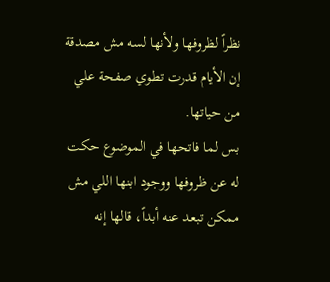نظراً لظروفها ولأنها لسه مش مصدقة إن الأيام قدرت تطوي صفحة علي من حياتها.
بس لما فاتحها في الموضوع حكت له عن ظروفها ووجود ابنها اللي مش ممكن تبعد عنه أبداً، قالها إنه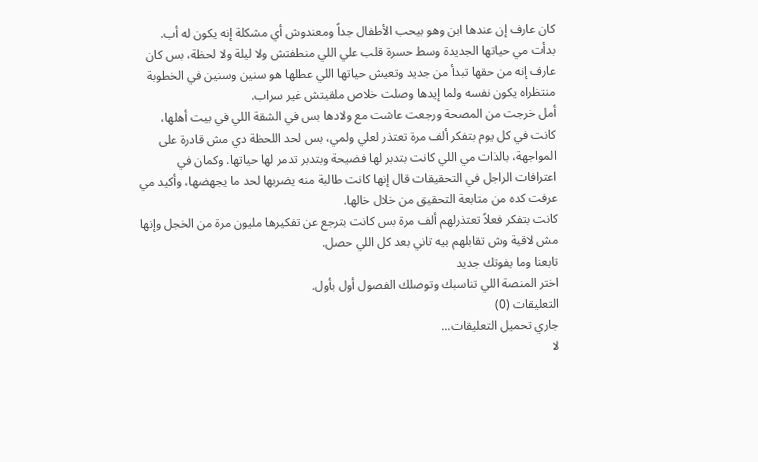كان عارف إن عندها ابن وهو بيحب الأطفال جداً ومعندوش أي مشكلة إنه يكون له أب. بدأت مي حياتها الجديدة وسط حسرة قلب علي اللي منطفتش ولا ليلة ولا لحظة، بس كان عارف إنه من حقها تبدأ من جديد وتعيش حياتها اللي عطلها هو سنين وسنين في الخطوبة منتظراه يكون نفسه ولما إيدها وصلت خلاص ملقيتش غير سراب.
أمل خرجت من المصحة ورجعت عاشت مع ولادها بس في الشقة اللي في بيت أهلها، كانت في كل يوم بتفكر ألف مرة تعتذر لعلي ولمي، بس لحد اللحظة دي مش قادرة على المواجهة، بالذات مي اللي كانت بتدبر لها فضيحة وبتدبر تدمر لها حياتها. وكمان في اعترافات الراجل في التحقيقات قال إنها كانت طالبة منه يضربها لحد ما يجهضها، وأكيد مي عرفت كده من متابعة التحقيق من خلال خالها.
كانت بتفكر فعلاً تعتذرلهم ألف مرة بس كانت بترجع عن تفكيرها مليون مرة من الخجل وإنها مش لاقية وش تقابلهم بيه تاني بعد كل اللي حصل.
تابعنا وما يفوتك جديد
اختر المنصة اللي تناسبك وتوصلك الفصول أول بأول.
التعليقات (0)
جاري تحميل التعليقات...
لا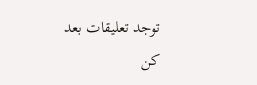توجد تعليقات بعد
كن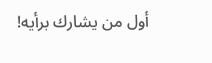أول من يشارك برأيه!